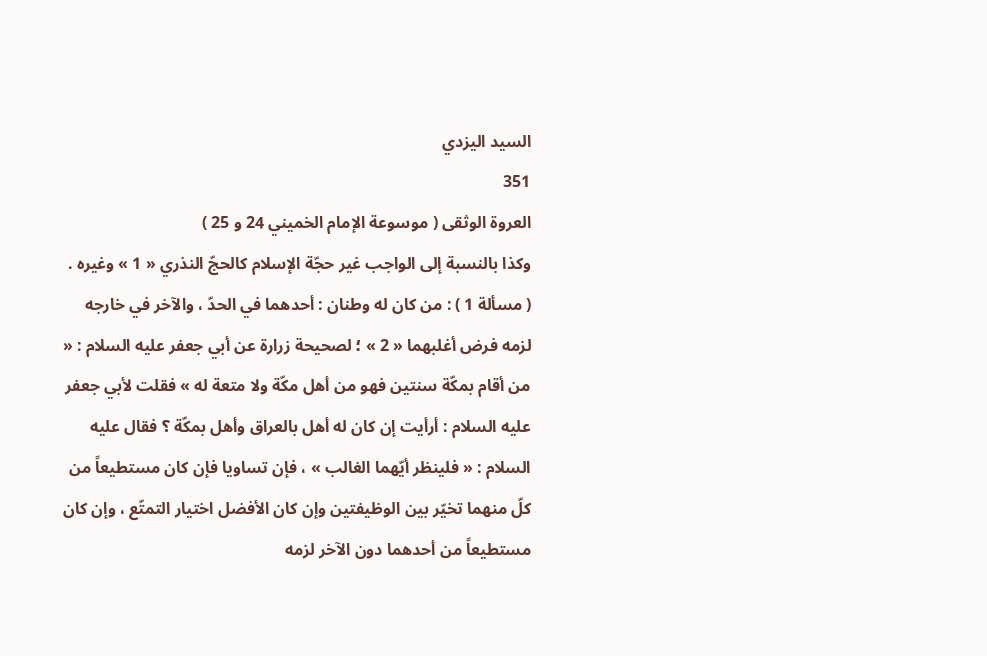السيد اليزدي
351
العروة الوثقى ( موسوعة الإمام الخميني 24 و 25 )
وكذا بالنسبة إلى الواجب غير حجّة الإسلام كالحجّ النذري « 1 » وغيره . ( مسألة 1 ) : من كان له وطنان : أحدهما في الحدّ ، والآخر في خارجه لزمه فرض أغلبهما « 2 » ؛ لصحيحة زرارة عن أبي جعفر عليه السلام : « من أقام بمكّة سنتين فهو من أهل مكّة ولا متعة له » فقلت لأبي جعفر عليه السلام : أرأيت إن كان له أهل بالعراق وأهل بمكّة ؟ فقال عليه السلام : « فلينظر أيّهما الغالب » ، فإن تساويا فإن كان مستطيعاً من كلّ منهما تخيّر بين الوظيفتين وإن كان الأفضل اختيار التمتّع ، وإن كان مستطيعاً من أحدهما دون الآخر لزمه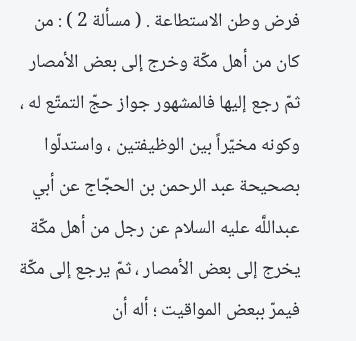فرض وطن الاستطاعة . ( مسألة 2 ) : من كان من أهل مكّة وخرج إلى بعض الأمصار ثمّ رجع إليها فالمشهور جواز حجّ التمتّع له ، وكونه مخيّراً بين الوظيفتين ، واستدلّوا بصحيحة عبد الرحمن بن الحجّاج عن أبي عبداللَّه عليه السلام عن رجل من أهل مكّة يخرج إلى بعض الأمصار ، ثمّ يرجع إلى مكّة فيمرّ ببعض المواقيت ؛ أله أن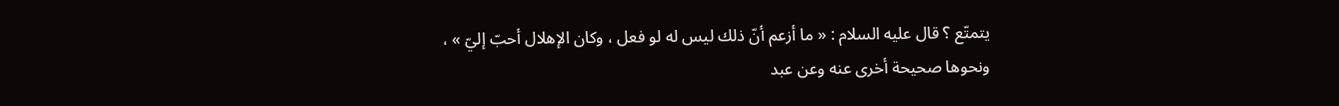يتمتّع ؟ قال عليه السلام : « ما أزعم أنّ ذلك ليس له لو فعل ، وكان الإهلال أحبّ إليّ » ، ونحوها صحيحة أخرى عنه وعن عبد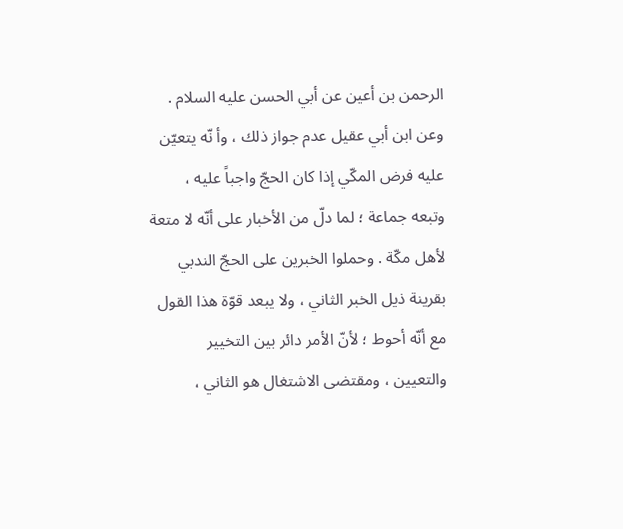الرحمن بن أعين عن أبي الحسن عليه السلام . وعن ابن أبي عقيل عدم جواز ذلك ، وأ نّه يتعيّن عليه فرض المكّي إذا كان الحجّ واجباً عليه ، وتبعه جماعة ؛ لما دلّ من الأخبار على أنّه لا متعة لأهل مكّة . وحملوا الخبرين على الحجّ الندبي بقرينة ذيل الخبر الثاني ، ولا يبعد قوّة هذا القول مع أنّه أحوط ؛ لأنّ الأمر دائر بين التخيير والتعيين ، ومقتضى الاشتغال هو الثاني ،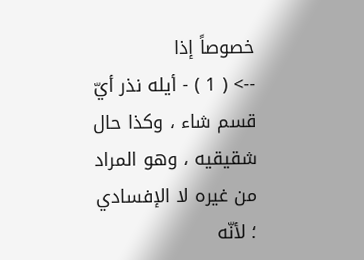خصوصاً إذا
--> ( 1 ) - أيله نذر أيّ قسم شاء ، وكذا حال شقيقيه ، وهو المراد من غيره لا الإفسادي ؛ لأنّه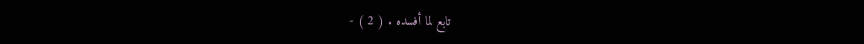تابع لما أفسده . ( 2 ) -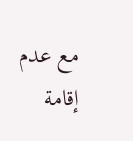مع عدم إقامة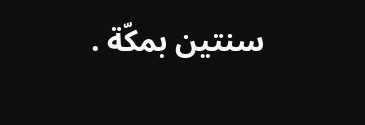سنتين بمكّة .